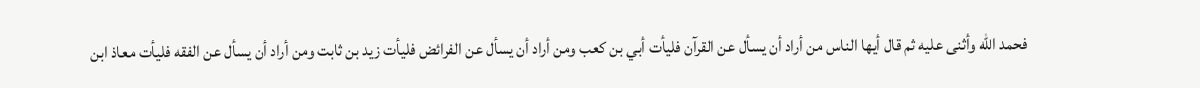فحمد الله وأثنى عليه ثم قال أيها الناس من أراد أن يسأل عن القرآن فليأت أبي بن كعب ومن أراد أن يسأل عن الفرائض فليأت زيد بن ثابت ومن أراد أن يسأل عن الفقه فليأت معاذ ابن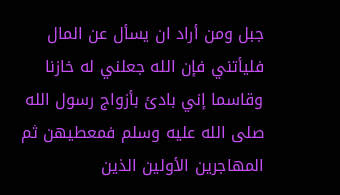جبل ومن أراد ان يسأل عن المال فليأتني فإن الله جعلني له خازنا وقاسما إني بادئ بأزواج رسول الله صلى الله عليه وسلم فمعطيهن ثم المهاجرين الأولين الذين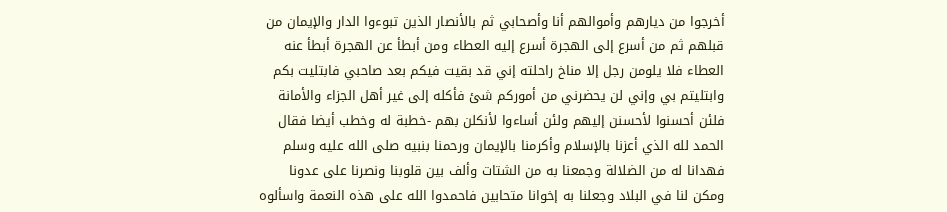أخرجوا من ديارهم وأموالهم أنا وأصحابي ثم بالأنصار الذين تبوءوا الدار والإيمان من قبلهم ثم من أسرع إلى الهجرة أسرع إليه العطاء ومن أبطأ عن الهجرة أبطأ عنه العطاء فلا يلومن رجل إلا مناخ راحلته إني قد بقيت فيكم بعد صاحبي فابتليت بكم وابتليتم بي وإني لن يحضرني من أموركم شئ فأكله إلى غير أهل الجزاء والأمانة فلئن أحسنوا لأحسنن إليهم ولئن أساءوا لأنكلن بهم -خطبة له وخطب أيضا فقال الحمد لله الذي أعزنا بالإسلام وأكرمنا بالإيمان ورحمنا بنبيه صلى الله عليه وسلم فهدانا له من الضلالة وجمعنا به من الشتات وألف بين قلوبنا ونصرنا على عدونا ومكن لنا في البلاد وجعلنا به إخوانا متحابين فاحمدوا الله على هذه النعمة واسألوه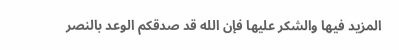المزيد فيها والشكر عليها فإن الله قد صدقكم الوعد بالنصر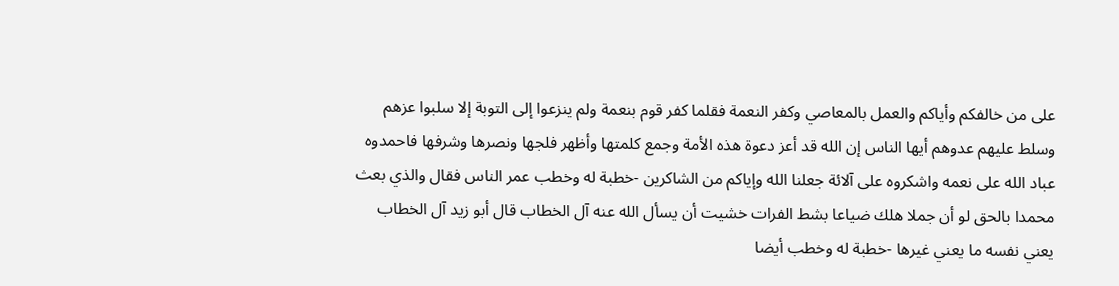على من خالفكم وأياكم والعمل بالمعاصي وكفر النعمة فقلما كفر قوم بنعمة ولم ينزعوا إلى التوبة إلا سلبوا عزهم وسلط عليهم عدوهم أيها الناس إن الله قد أعز دعوة هذه الأمة وجمع كلمتها وأظهر فلجها ونصرها وشرفها فاحمدوه عباد الله على نعمه واشكروه على آلائة جعلنا الله وإياكم من الشاكرين -خطبة له وخطب عمر الناس فقال والذي بعث محمدا بالحق لو أن جملا هلك ضياعا بشط الفرات خشيت أن يسأل الله عنه آل الخطاب قال أبو زيد آل الخطاب يعني نفسه ما يعني غيرها -خطبة له وخطب أيضا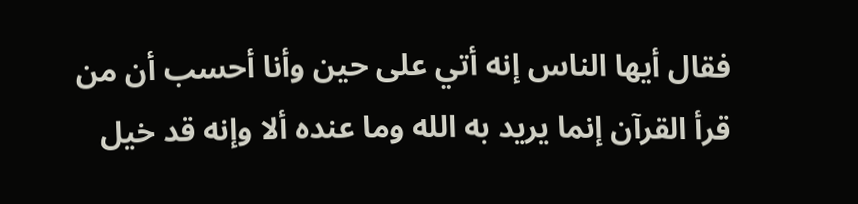فقال أيها الناس إنه أتي على حين وأنا أحسب أن من قرأ القرآن إنما يريد به الله وما عنده ألا وإنه قد خيل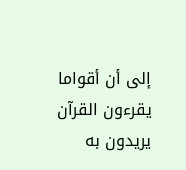إلى أن أقواما يقرءون القرآن يريدون به